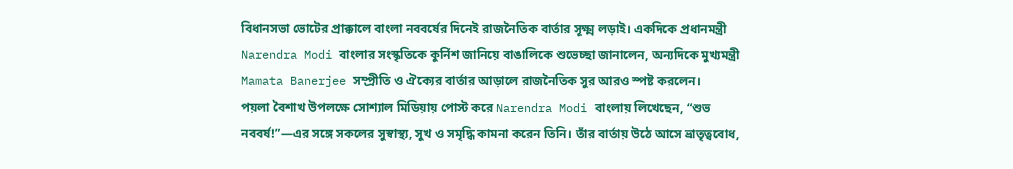বিধানসভা ভোটের প্রাক্কালে বাংলা নববর্ষের দিনেই রাজনৈতিক বার্তার সূক্ষ্ম লড়াই। একদিকে প্রধানমন্ত্রী Narendra Modi বাংলার সংস্কৃতিকে কুর্নিশ জানিয়ে বাঙালিকে শুভেচ্ছা জানালেন, অন্যদিকে মুখ্যমন্ত্রী Mamata Banerjee সম্প্রীতি ও ঐক্যের বার্তার আড়ালে রাজনৈতিক সুর আরও স্পষ্ট করলেন।
পয়লা বৈশাখ উপলক্ষে সোশ্যাল মিডিয়ায় পোস্ট করে Narendra Modi বাংলায় লিখেছেন, “শুভ নববর্ষ!”—এর সঙ্গে সকলের সুস্বাস্থ্য, সুখ ও সমৃদ্ধি কামনা করেন তিনি। তাঁর বার্তায় উঠে আসে ভ্রাতৃত্ববোধ,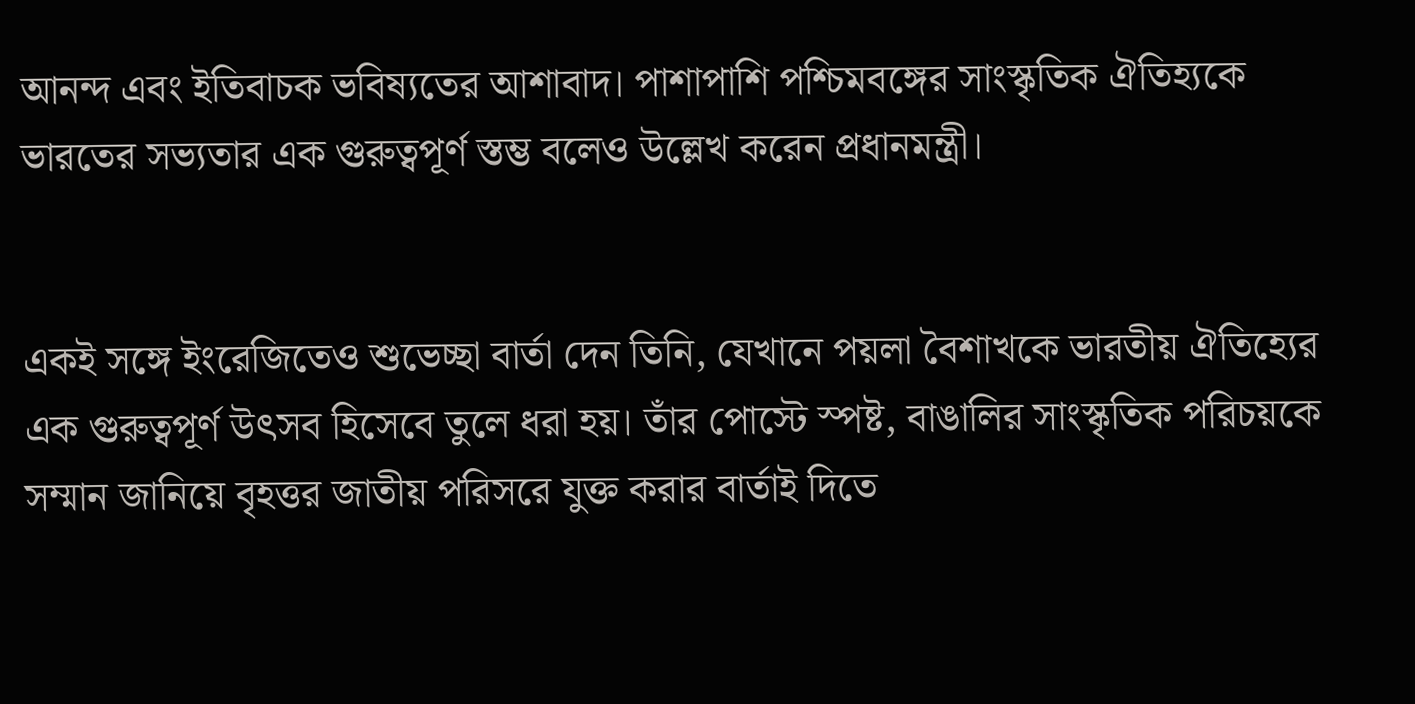আনন্দ এবং ইতিবাচক ভবিষ্যতের আশাবাদ। পাশাপাশি পশ্চিমবঙ্গের সাংস্কৃতিক ঐতিহ্যকে ভারতের সভ্যতার এক গুরুত্বপূর্ণ স্তম্ভ বলেও উল্লেখ করেন প্রধানমন্ত্রী।


একই সঙ্গে ইংরেজিতেও শুভেচ্ছা বার্তা দেন তিনি, যেখানে পয়লা বৈশাখকে ভারতীয় ঐতিহ্যের এক গুরুত্বপূর্ণ উৎসব হিসেবে তুলে ধরা হয়। তাঁর পোস্টে স্পষ্ট, বাঙালির সাংস্কৃতিক পরিচয়কে সম্মান জানিয়ে বৃহত্তর জাতীয় পরিসরে যুক্ত করার বার্তাই দিতে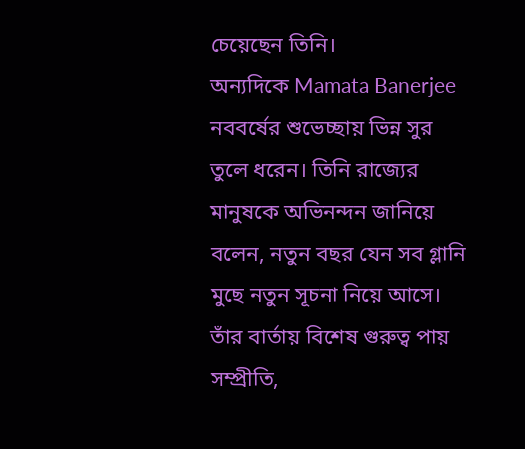চেয়েছেন তিনি।
অন্যদিকে Mamata Banerjee নববর্ষের শুভেচ্ছায় ভিন্ন সুর তুলে ধরেন। তিনি রাজ্যের মানুষকে অভিনন্দন জানিয়ে বলেন, নতুন বছর যেন সব গ্লানি মুছে নতুন সূচনা নিয়ে আসে। তাঁর বার্তায় বিশেষ গুরুত্ব পায় সম্প্রীতি,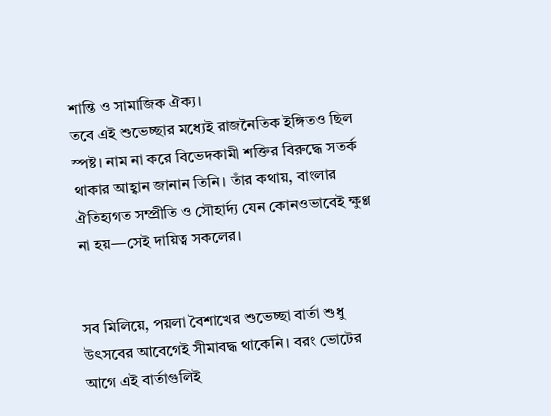শান্তি ও সামাজিক ঐক্য।
তবে এই শুভেচ্ছার মধ্যেই রাজনৈতিক ইঙ্গিতও ছিল স্পষ্ট। নাম না করে বিভেদকামী শক্তির বিরুদ্ধে সতর্ক থাকার আহ্বান জানান তিনি। তাঁর কথায়, বাংলার ঐতিহ্যগত সম্প্রীতি ও সৌহার্দ্য যেন কোনওভাবেই ক্ষুণ্ণ না হয়—সেই দায়িত্ব সকলের।


সব মিলিয়ে, পয়লা বৈশাখের শুভেচ্ছা বার্তা শুধু উৎসবের আবেগেই সীমাবদ্ধ থাকেনি। বরং ভোটের আগে এই বার্তাগুলিই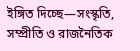ইঙ্গিত দিচ্ছে—সংস্কৃতি, সম্প্রীতি ও রাজনৈতিক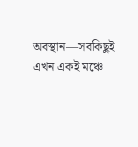অবস্থান—সবকিছুই এখন একই মঞ্চে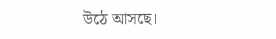উঠে আসছে।